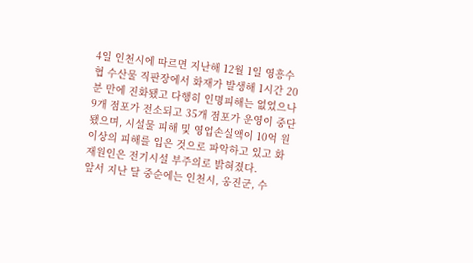4일 인천시에 따르면 지난해 12월 1일 영흥수협 수산물 직판장에서 화재가 발생해 1시간 20분 만에 진화됐고 다행히 인명피해는 없었으나 9개 점포가 전소되고 35개 점포가 운영이 중단됐으며, 시설물 피해 및 영업손실액이 10억 원 이상의 피해를 입은 것으로 파악하고 있고 화재원인은 전기시설 부주의로 밝혀졌다.
앞서 지난 달 중순에는 인천시, 옹진군, 수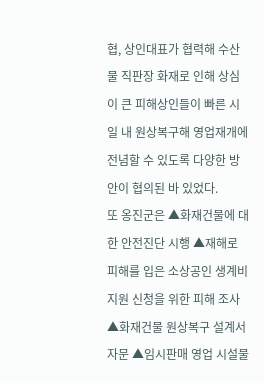협, 상인대표가 협력해 수산물 직판장 화재로 인해 상심이 큰 피해상인들이 빠른 시일 내 원상복구해 영업재개에 전념할 수 있도록 다양한 방안이 협의된 바 있었다.
또 옹진군은 ▲화재건물에 대한 안전진단 시행 ▲재해로 피해를 입은 소상공인 생계비 지원 신청을 위한 피해 조사 ▲화재건물 원상복구 설계서 자문 ▲임시판매 영업 시설물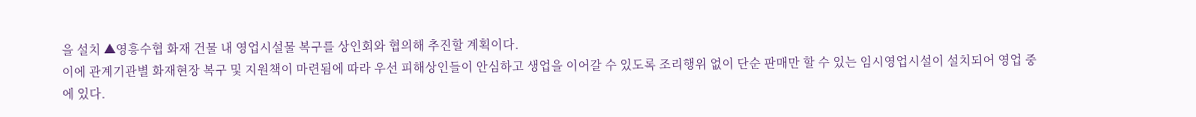을 설치 ▲영흥수협 화재 건물 내 영업시설물 복구를 상인회와 협의해 추진할 계획이다.
이에 관계기관별 화재현장 복구 및 지원책이 마련됨에 따라 우선 피해상인들이 안심하고 생업을 이어갈 수 있도록 조리행위 없이 단순 판매만 할 수 있는 임시영업시설이 설치되어 영업 중에 있다.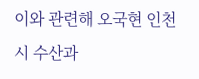이와 관련해 오국현 인천시 수산과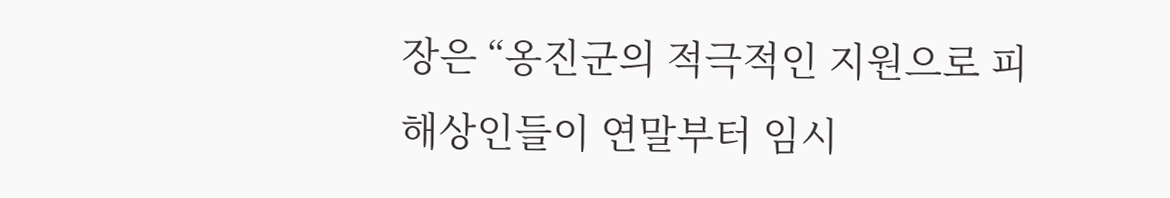장은 “옹진군의 적극적인 지원으로 피해상인들이 연말부터 임시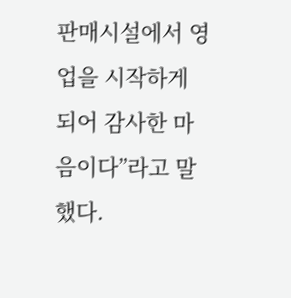판매시설에서 영업을 시작하게 되어 감사한 마음이다”라고 말했다.